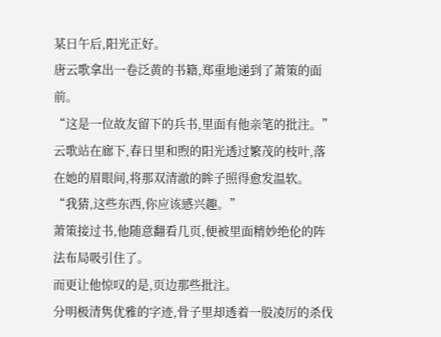某日午后,阳光正好。
唐云歌拿出一卷泛黄的书籍,郑重地递到了萧策的面前。
“这是一位故友留下的兵书,里面有他亲笔的批注。”
云歌站在廊下,春日里和煦的阳光透过繁茂的枝叶,落在她的眉眼间,将那双清澈的眸子照得愈发温软。
“我猜,这些东西,你应该感兴趣。”
萧策接过书,他随意翻看几页,便被里面精妙绝伦的阵法布局吸引住了。
而更让他惊叹的是,页边那些批注。
分明极清隽优雅的字迹,骨子里却透着一股凌厉的杀伐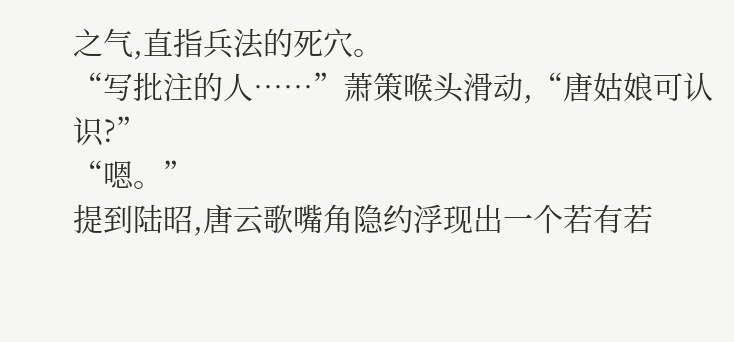之气,直指兵法的死穴。
“写批注的人……”萧策喉头滑动,“唐姑娘可认识?”
“嗯。”
提到陆昭,唐云歌嘴角隐约浮现出一个若有若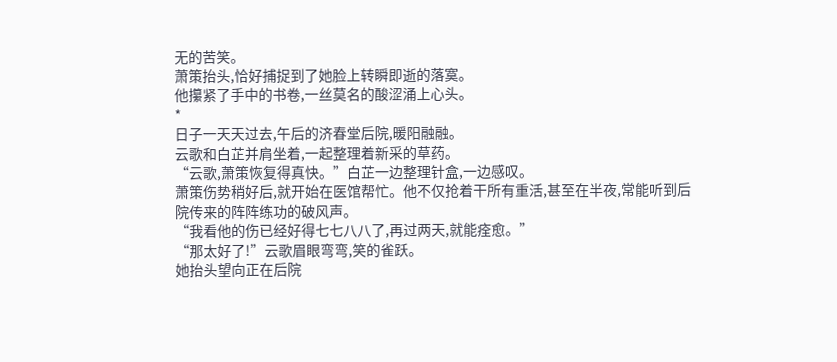无的苦笑。
萧策抬头,恰好捕捉到了她脸上转瞬即逝的落寞。
他攥紧了手中的书卷,一丝莫名的酸涩涌上心头。
*
日子一天天过去,午后的济春堂后院,暖阳融融。
云歌和白芷并肩坐着,一起整理着新采的草药。
“云歌,萧策恢复得真快。”白芷一边整理针盒,一边感叹。
萧策伤势稍好后,就开始在医馆帮忙。他不仅抢着干所有重活,甚至在半夜,常能听到后
院传来的阵阵练功的破风声。
“我看他的伤已经好得七七八八了,再过两天,就能痊愈。”
“那太好了!”云歌眉眼弯弯,笑的雀跃。
她抬头望向正在后院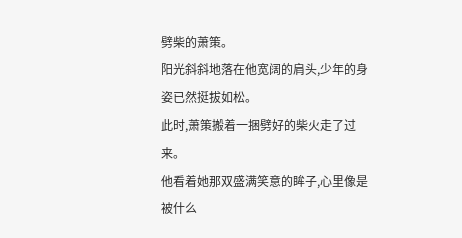劈柴的萧策。
阳光斜斜地落在他宽阔的肩头,少年的身姿已然挺拔如松。
此时,萧策搬着一捆劈好的柴火走了过来。
他看着她那双盛满笑意的眸子,心里像是被什么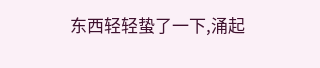东西轻轻蛰了一下,涌起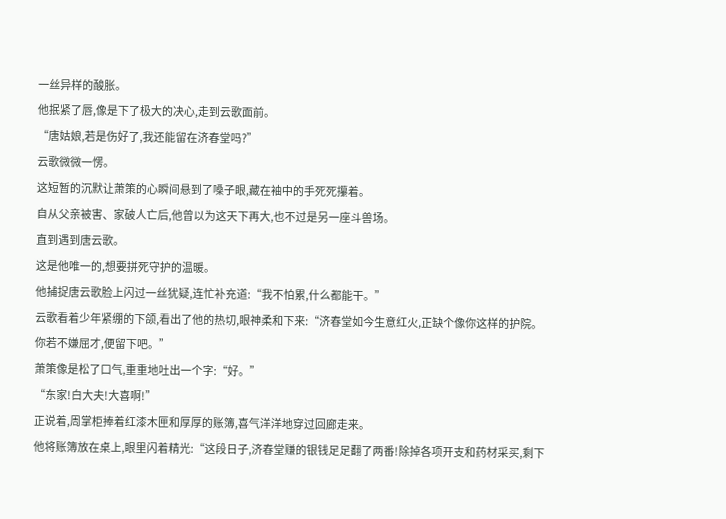一丝异样的酸胀。
他抿紧了唇,像是下了极大的决心,走到云歌面前。
“唐姑娘,若是伤好了,我还能留在济春堂吗?”
云歌微微一愣。
这短暂的沉默让萧策的心瞬间悬到了嗓子眼,藏在袖中的手死死攥着。
自从父亲被害、家破人亡后,他曾以为这天下再大,也不过是另一座斗兽场。
直到遇到唐云歌。
这是他唯一的,想要拼死守护的温暖。
他捕捉唐云歌脸上闪过一丝犹疑,连忙补充道:“我不怕累,什么都能干。”
云歌看着少年紧绷的下颌,看出了他的热切,眼神柔和下来:“济春堂如今生意红火,正缺个像你这样的护院。你若不嫌屈才,便留下吧。”
萧策像是松了口气,重重地吐出一个字:“好。”
“东家!白大夫!大喜啊!”
正说着,周掌柜捧着红漆木匣和厚厚的账簿,喜气洋洋地穿过回廊走来。
他将账簿放在桌上,眼里闪着精光:“这段日子,济春堂赚的银钱足足翻了两番!除掉各项开支和药材采买,剩下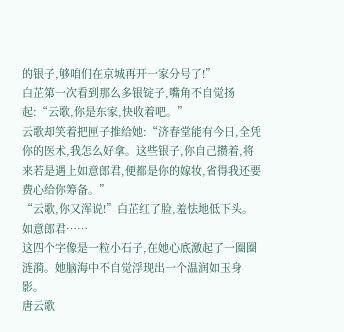的银子,够咱们在京城再开一家分号了!”
白芷第一次看到那么多银锭子,嘴角不自觉扬起:“云歌,你是东家,快收着吧。”
云歌却笑着把匣子推给她:“济春堂能有今日,全凭你的医术,我怎么好拿。这些银子,你自己攒着,将来若是遇上如意郎君,便都是你的嫁妆,省得我还要费心给你筹备。”
“云歌,你又浑说!”白芷红了脸,羞怯地低下头。
如意郎君……
这四个字像是一粒小石子,在她心底激起了一圈圈涟漪。她脑海中不自觉浮现出一个温润如玉身影。
唐云歌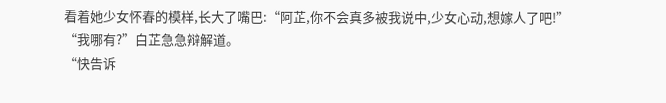看着她少女怀春的模样,长大了嘴巴:“阿芷,你不会真多被我说中,少女心动,想嫁人了吧!”
“我哪有?”白芷急急辩解道。
“快告诉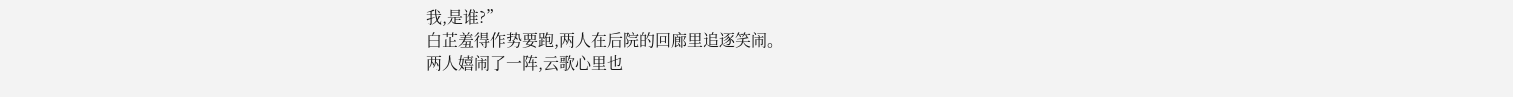我,是谁?”
白芷羞得作势要跑,两人在后院的回廊里追逐笑闹。
两人嬉闹了一阵,云歌心里也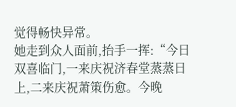觉得畅快异常。
她走到众人面前,抬手一挥:“今日双喜临门,一来庆祝济春堂蒸蒸日上,二来庆祝萧策伤愈。今晚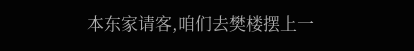本东家请客,咱们去樊楼摆上一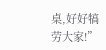桌,好好犒劳大家!”